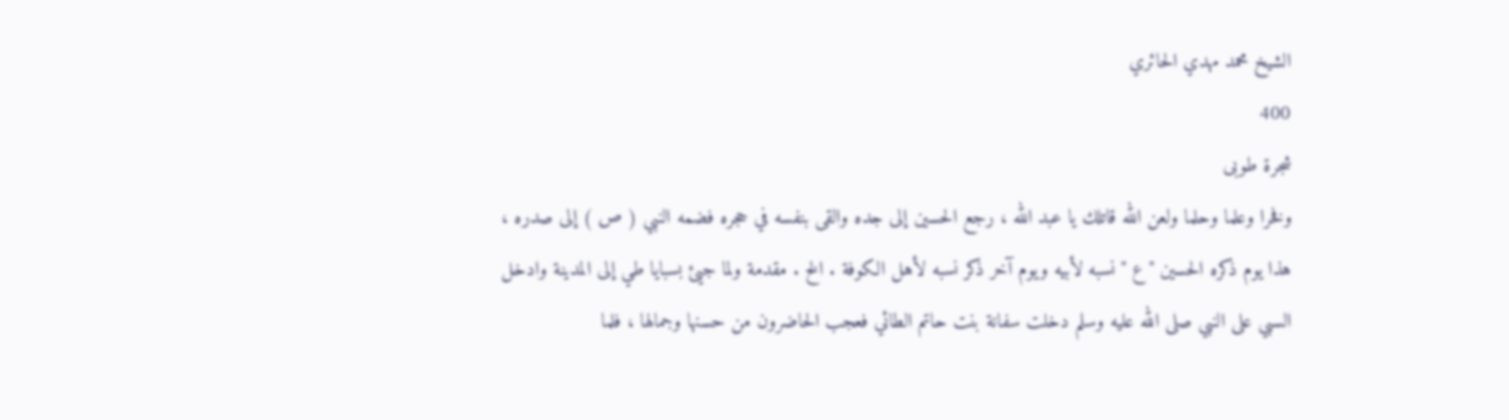الشيخ محمد مهدي الحائري
400
شجرة طوبى
وفخرا وعلما وحلما ولعن الله قاتلك يا عبد الله ، رجع الحسين إلى جده والقى بنفسه في حجره فضمه النبي ( ص ) إلى صدره ، هذا يوم ذكره الحسين " ع " نسبه لأبيه ويوم آخر ذكر نسبه لأهل الكوفة . الخ . مقدمة ولما جيئ بسبايا طي إلى المدينة وادخل السبي على النبي صلى الله عليه وسلم دخلت سفانة بنت حاتم الطائي فعجب الحاضرون من حسنها وجمالها ، فلما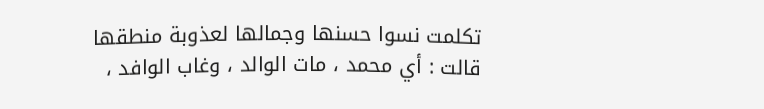تكلمت نسوا حسنها وجمالها لعذوبة منطقها قالت : أي محمد ، مات الوالد ، وغاب الوافد ،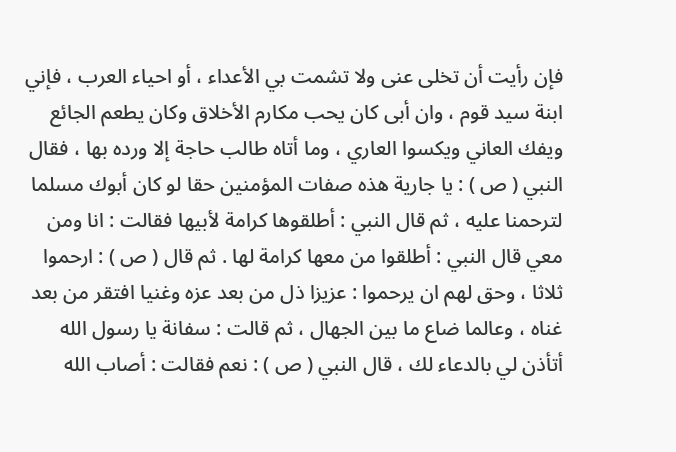فإن رأيت أن تخلى عنى ولا تشمت بي الأعداء ، أو احياء العرب ، فإني ابنة سيد قوم ، وان أبى كان يحب مكارم الأخلاق وكان يطعم الجائع ويفك العاني ويكسوا العاري ، وما أتاه طالب حاجة إلا ورده بها ، فقال النبي ( ص ) : يا جارية هذه صفات المؤمنين حقا لو كان أبوك مسلما لترحمنا عليه ، ثم قال النبي : أطلقوها كرامة لأبيها فقالت : انا ومن معي قال النبي : أطلقوا من معها كرامة لها . ثم قال ( ص ) : ارحموا ثلاثا ، وحق لهم ان يرحموا : عزيزا ذل من بعد عزه وغنيا افتقر من بعد غناه ، وعالما ضاع ما بين الجهال ، ثم قالت : سفانة يا رسول الله أتأذن لي بالدعاء لك ، قال النبي ( ص ) : نعم فقالت : أصاب الله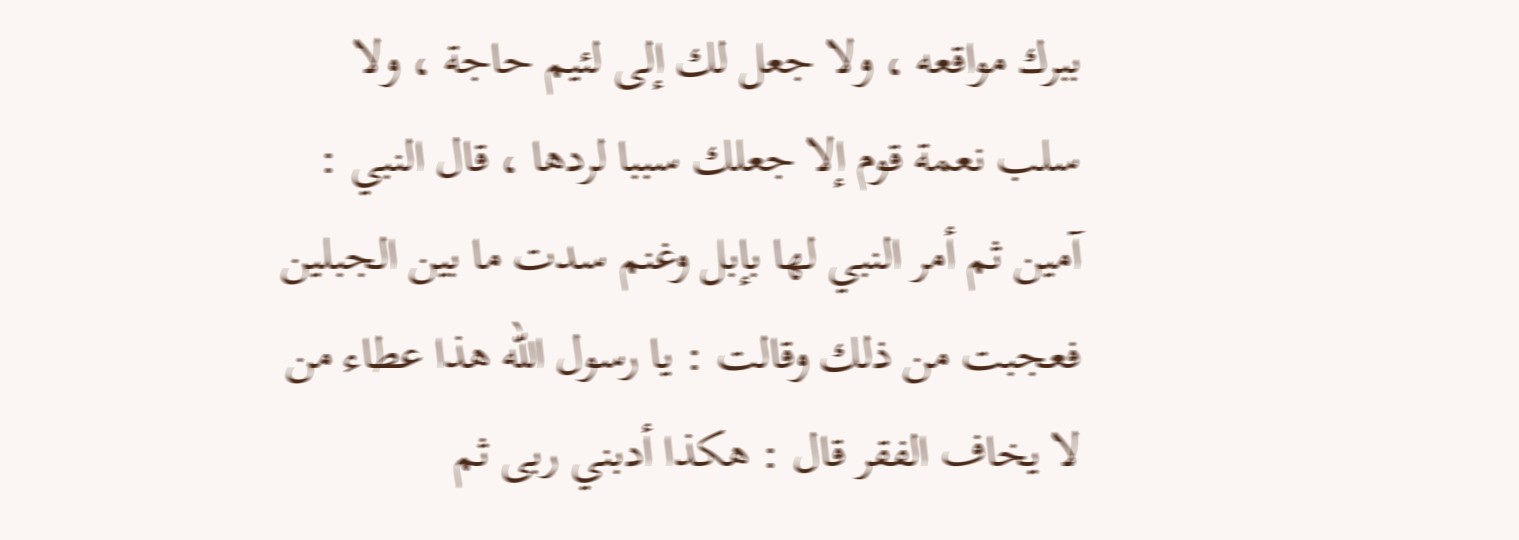ببرك مواقعه ، ولا جعل لك إلى لئيم حاجة ، ولا سلب نعمة قوم إلا جعلك سببا لردها ، قال النبي : آمين ثم أمر النبي لها بإبل وغنم سدت ما بين الجبلين فعجبت من ذلك وقالت : يا رسول الله هذا عطاء من لا يخاف الفقر قال : هكذا أدبني ربى ثم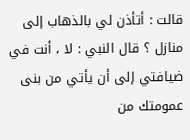قالت : أتأذن لي بالذهاب إلى منازل ؟ قال النبي : لا ، أنت في ضيافتي إلى أن يأتي من بنى عمومتك من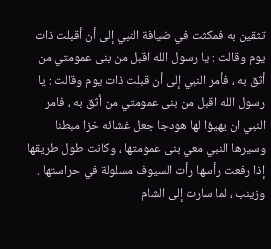تثقين به فمكثت في ضيافة النبي إلى أن أقبلت ذات يوم وقالت : يا رسول الله اقبل من بنى عمومتي من أثق به ، فأمر النبي إلى أن قبلت ذات يوم وقالت : يا رسول الله اقبل من بنى عمومتي من أثق به ، فامر النبي ان يهيؤا لها هودجا جعل غشائه خزا مبطنا وسيرها النبي معي بنى عمومتها ، وكانت طول طريقها إذا رفعت رأسها رأت السيوف مسلولة في حراستها . وزينب ، لما سارت إلى الشام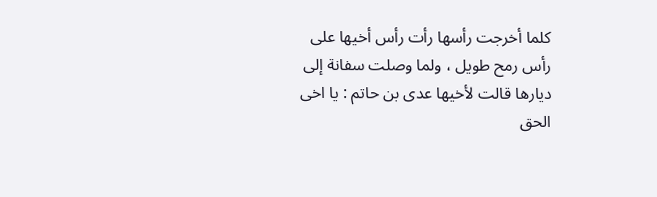كلما أخرجت رأسها رأت رأس أخيها على رأس رمح طويل ، ولما وصلت سفانة إلى ديارها قالت لأخيها عدى بن حاتم : يا اخى الحق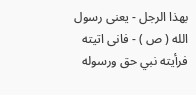بهذا الرجل - يعنى رسول الله ( ص ) - فانى اتيته فرأيته نبي حق ورسوله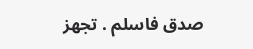صدق فاسلم . تجهز